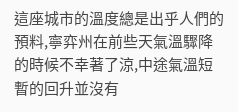這座城市的溫度總是出乎人們的預料,寧弈州在前些天氣溫驟降的時候不幸著了涼,中途氣溫短暫的回升並沒有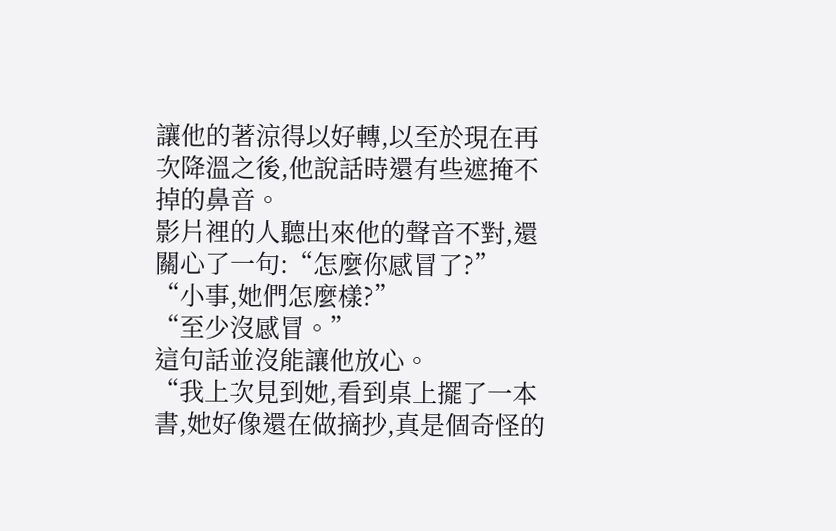讓他的著涼得以好轉,以至於現在再次降溫之後,他說話時還有些遮掩不掉的鼻音。
影片裡的人聽出來他的聲音不對,還關心了一句:“怎麼你感冒了?”
“小事,她們怎麼樣?”
“至少沒感冒。”
這句話並沒能讓他放心。
“我上次見到她,看到桌上擺了一本書,她好像還在做摘抄,真是個奇怪的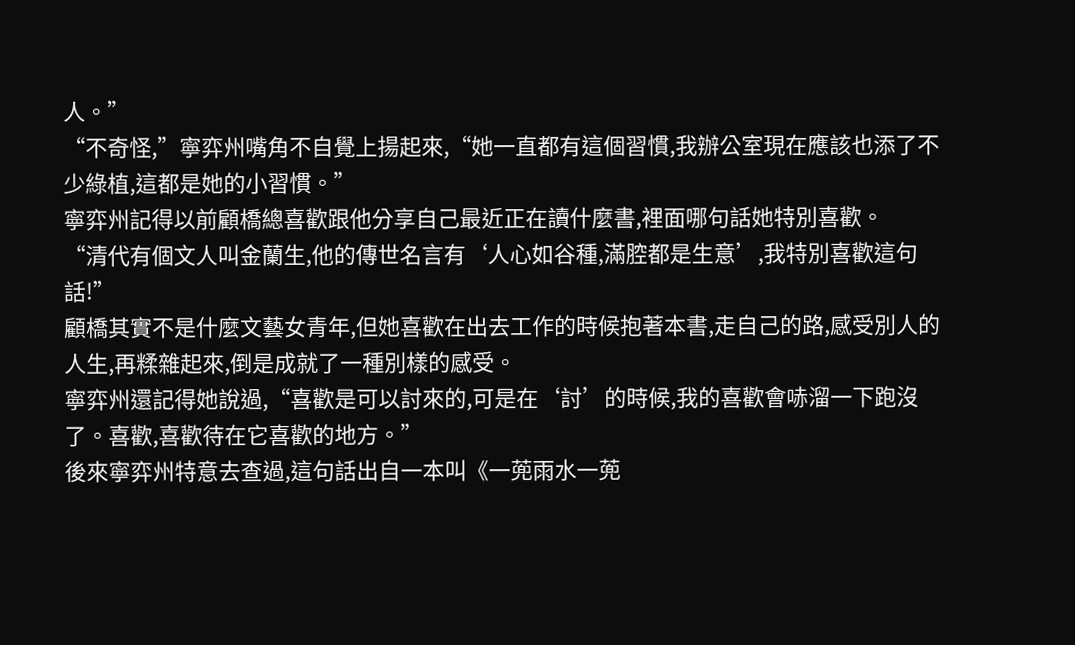人。”
“不奇怪,”寧弈州嘴角不自覺上揚起來,“她一直都有這個習慣,我辦公室現在應該也添了不少綠植,這都是她的小習慣。”
寧弈州記得以前顧橋總喜歡跟他分享自己最近正在讀什麼書,裡面哪句話她特別喜歡。
“清代有個文人叫金蘭生,他的傳世名言有‘人心如谷種,滿腔都是生意’,我特別喜歡這句話!”
顧橋其實不是什麼文藝女青年,但她喜歡在出去工作的時候抱著本書,走自己的路,感受別人的人生,再糅雜起來,倒是成就了一種別樣的感受。
寧弈州還記得她說過,“喜歡是可以討來的,可是在‘討’的時候,我的喜歡會哧溜一下跑沒了。喜歡,喜歡待在它喜歡的地方。”
後來寧弈州特意去查過,這句話出自一本叫《一蔸雨水一蔸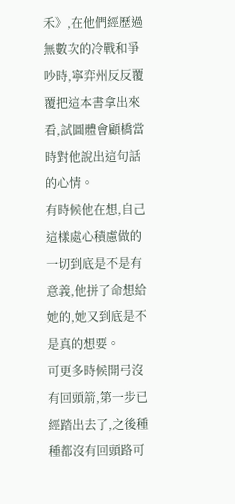禾》,在他們經歷過無數次的冷戰和爭吵時,寧弈州反反覆覆把這本書拿出來看,試圖體會顧橋當時對他說出這句話的心情。
有時候他在想,自己這樣處心積慮做的一切到底是不是有意義,他拼了命想給她的,她又到底是不是真的想要。
可更多時候開弓沒有回頭箭,第一步已經踏出去了,之後種種都沒有回頭路可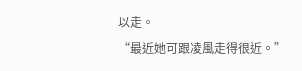以走。
“最近她可跟凌風走得很近。”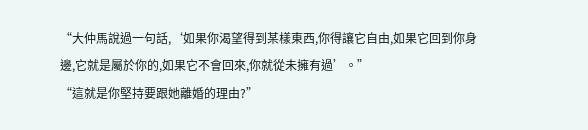“大仲馬說過一句話,‘如果你渴望得到某樣東西,你得讓它自由,如果它回到你身邊,它就是屬於你的,如果它不會回來,你就從未擁有過’。”
“這就是你堅持要跟她離婚的理由?”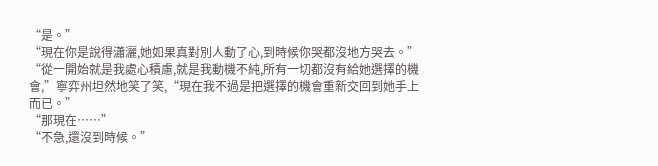“是。”
“現在你是說得瀟灑,她如果真對別人動了心,到時候你哭都沒地方哭去。”
“從一開始就是我處心積慮,就是我動機不純,所有一切都沒有給她選擇的機會,”寧弈州坦然地笑了笑,“現在我不過是把選擇的機會重新交回到她手上而已。”
“那現在……”
“不急,還沒到時候。”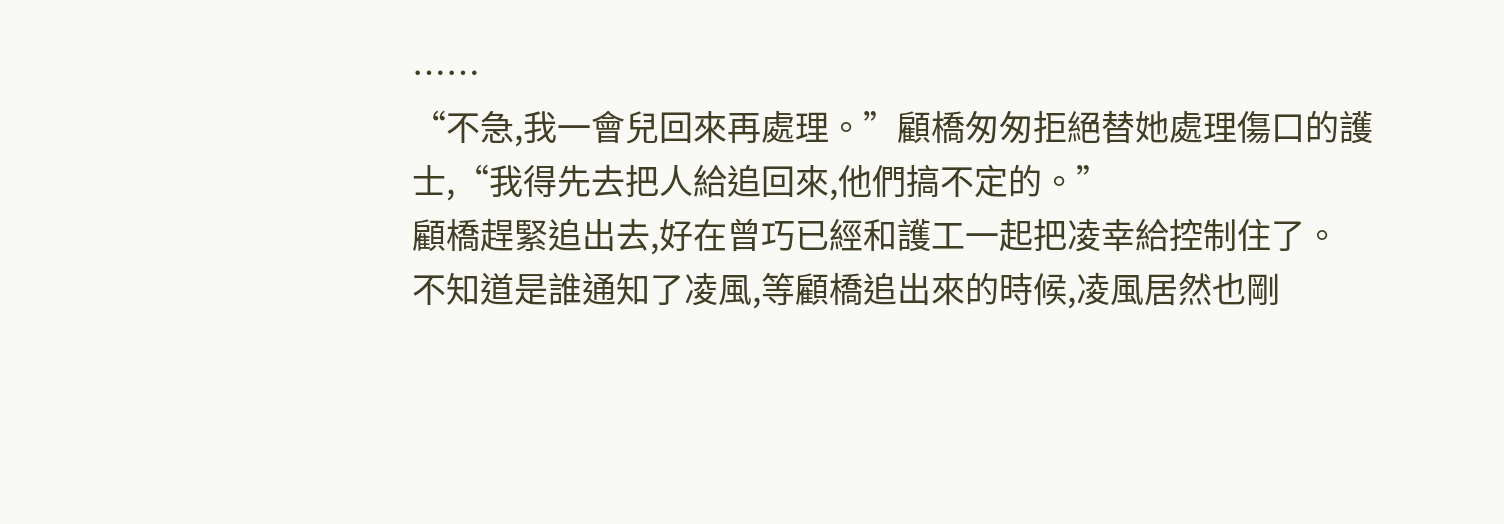……
“不急,我一會兒回來再處理。”顧橋匆匆拒絕替她處理傷口的護士,“我得先去把人給追回來,他們搞不定的。”
顧橋趕緊追出去,好在曾巧已經和護工一起把凌幸給控制住了。
不知道是誰通知了凌風,等顧橋追出來的時候,凌風居然也剛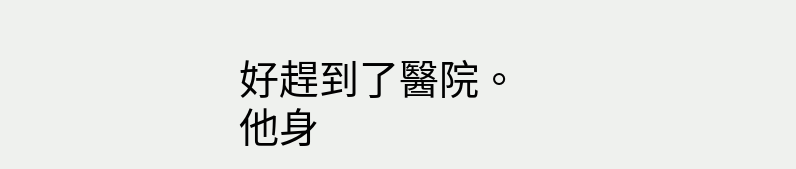好趕到了醫院。
他身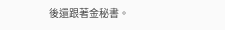後還跟著金秘書。